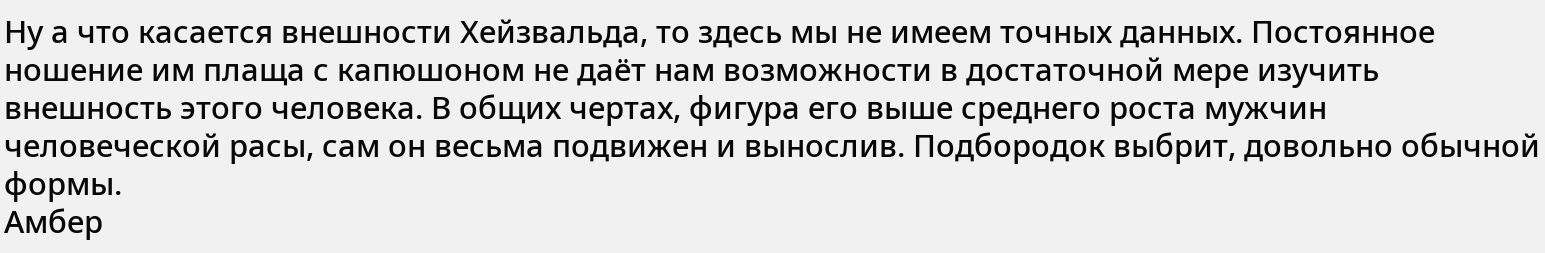Ну а что касается внешности Хейзвальда, то здесь мы не имеем точных данных. Постоянное ношение им плаща с капюшоном не даёт нам возможности в достаточной мере изучить внешность этого человека. В общих чертах, фигура его выше среднего роста мужчин человеческой расы, сам он весьма подвижен и вынослив. Подбородок выбрит, довольно обычной формы.
Амбер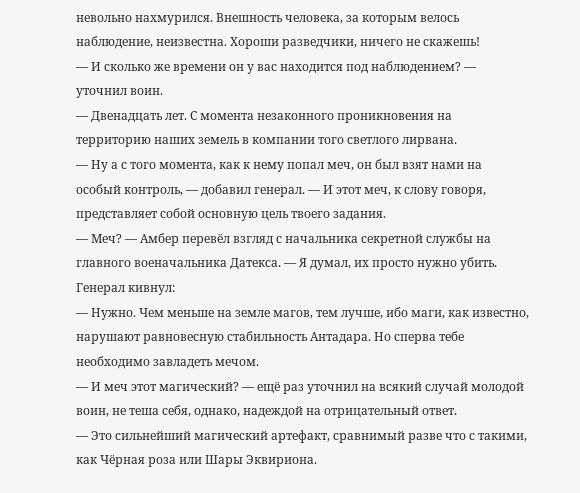невольно нахмурился. Внешность человека, за которым велось наблюдение, неизвестна. Хороши разведчики, ничего не скажешь!
― И сколько же времени он у вас находится под наблюдением? ― уточнил воин.
― Двенадцать лет. С момента незаконного проникновения на территорию наших земель в компании того светлого лирвана.
― Ну а с того момента, как к нему попал меч, он был взят нами на особый контроль, ― добавил генерал. ― И этот меч, к слову говоря, представляет собой основную цель твоего задания.
― Меч? ― Амбер перевёл взгляд с начальника секретной службы на главного военачальника Датекса. ― Я думал, их просто нужно убить.
Генерал кивнул:
― Нужно. Чем меньше на земле магов, тем лучше, ибо маги, как известно, нарушают равновесную стабильность Антадара. Но сперва тебе необходимо завладеть мечом.
― И меч этот магический? ― ещё раз уточнил на всякий случай молодой воин, не теша себя, однако, надеждой на отрицательный ответ.
― Это сильнейший магический артефакт, сравнимый разве что с такими, как Чёрная роза или Шары Эквириона.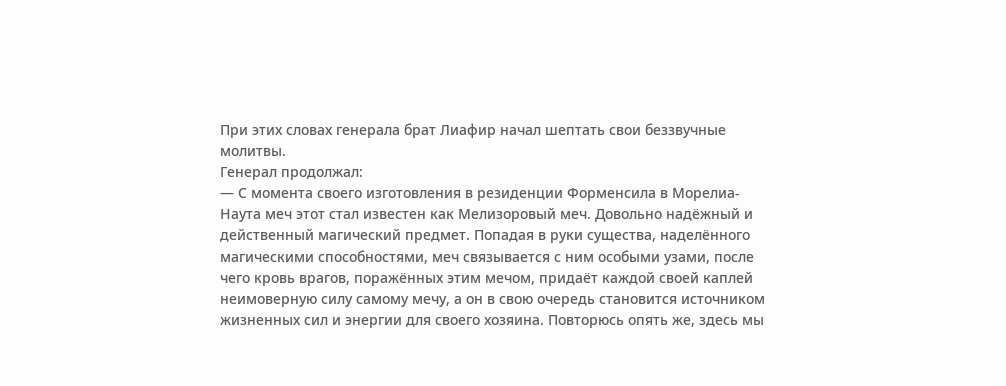При этих словах генерала брат Лиафир начал шептать свои беззвучные молитвы.
Генерал продолжал:
― С момента своего изготовления в резиденции Форменсила в Морелиа-Наута меч этот стал известен как Мелизоровый меч. Довольно надёжный и действенный магический предмет. Попадая в руки существа, наделённого магическими способностями, меч связывается с ним особыми узами, после чего кровь врагов, поражённых этим мечом, придаёт каждой своей каплей неимоверную силу самому мечу, а он в свою очередь становится источником жизненных сил и энергии для своего хозяина. Повторюсь опять же, здесь мы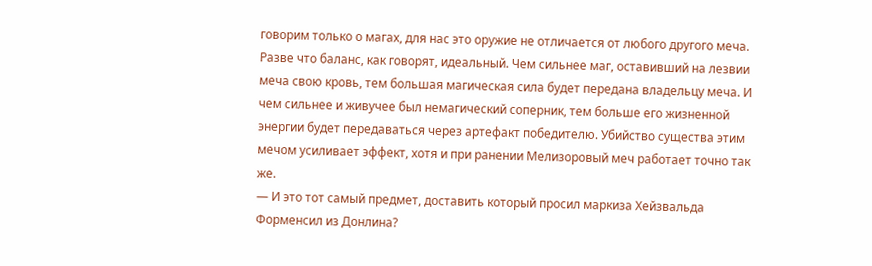говорим только о магах, для нас это оружие не отличается от любого другого меча. Разве что баланс, как говорят, идеальный. Чем сильнее маг, оставивший на лезвии меча свою кровь, тем большая магическая сила будет передана владельцу меча. И чем сильнее и живучее был немагический соперник, тем больше его жизненной энергии будет передаваться через артефакт победителю. Убийство существа этим мечом усиливает эффект, хотя и при ранении Мелизоровый меч работает точно так же.
― И это тот самый предмет, доставить который просил маркиза Хейзвальда Форменсил из Донлина?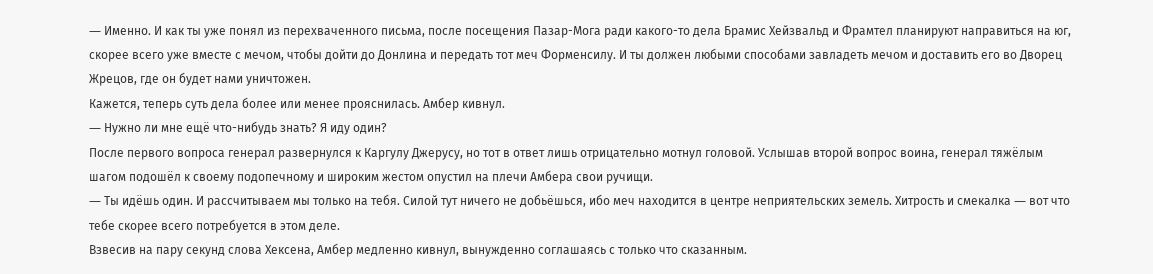― Именно. И как ты уже понял из перехваченного письма, после посещения Пазар-Мога ради какого-то дела Брамис Хейзвальд и Фрамтел планируют направиться на юг, скорее всего уже вместе с мечом, чтобы дойти до Донлина и передать тот меч Форменсилу. И ты должен любыми способами завладеть мечом и доставить его во Дворец Жрецов, где он будет нами уничтожен.
Кажется, теперь суть дела более или менее прояснилась. Амбер кивнул.
― Нужно ли мне ещё что-нибудь знать? Я иду один?
После первого вопроса генерал развернулся к Каргулу Джерусу, но тот в ответ лишь отрицательно мотнул головой. Услышав второй вопрос воина, генерал тяжёлым шагом подошёл к своему подопечному и широким жестом опустил на плечи Амбера свои ручищи.
― Ты идёшь один. И рассчитываем мы только на тебя. Силой тут ничего не добьёшься, ибо меч находится в центре неприятельских земель. Хитрость и смекалка ― вот что тебе скорее всего потребуется в этом деле.
Взвесив на пару секунд слова Хексена, Амбер медленно кивнул, вынужденно соглашаясь с только что сказанным.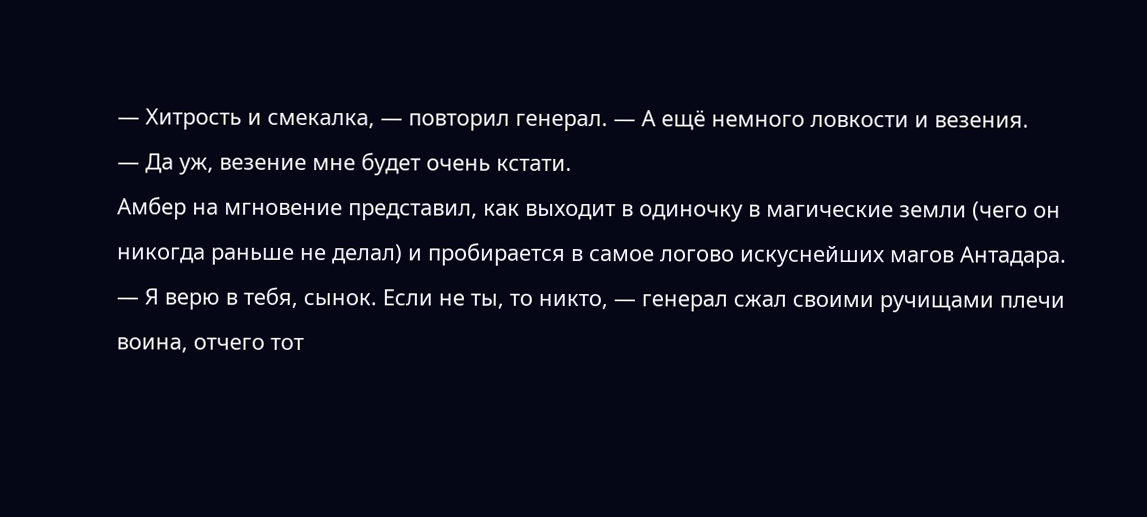― Хитрость и смекалка, ― повторил генерал. ― А ещё немного ловкости и везения.
― Да уж, везение мне будет очень кстати.
Амбер на мгновение представил, как выходит в одиночку в магические земли (чего он никогда раньше не делал) и пробирается в самое логово искуснейших магов Антадара.
― Я верю в тебя, сынок. Если не ты, то никто, ― генерал сжал своими ручищами плечи воина, отчего тот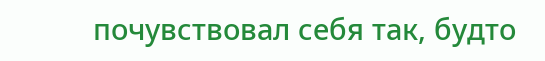почувствовал себя так, будто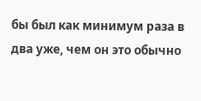бы был как минимум раза в два уже, чем он это обычно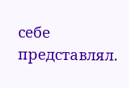себе представлял.